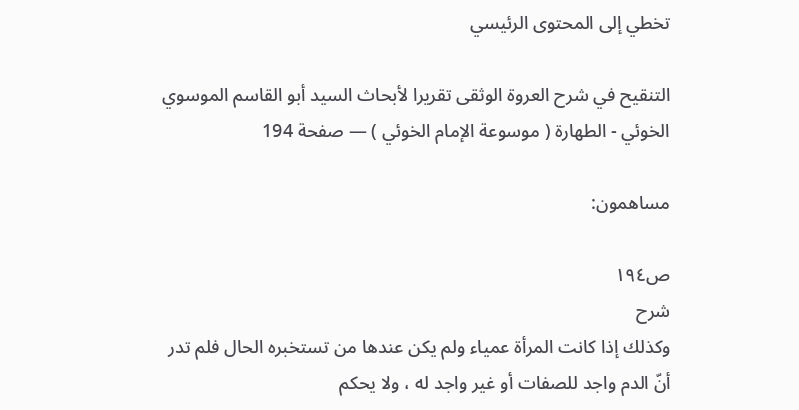تخطي إلى المحتوى الرئيسي

التنقيح في شرح العروة الوثقى تقريرا لأبحاث السيد أبو القاسم الموسوي الخوئي - الطهارة ( موسوعة الإمام الخوئي ) — صفحة 194

مساهمون:

ص١٩٤
شرح
وكذلك إذا كانت المرأة عمياء ولم يكن عندها من تستخبره الحال فلم تدر أنّ الدم واجد للصفات أو غير واجد له ، ولا يحكم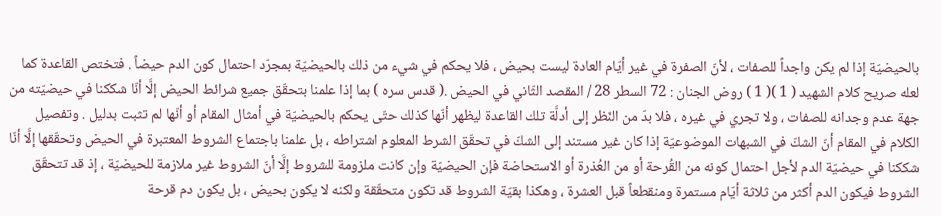بالحيضيّة إذا لم يكن واجداً للصفات ، لأنّ الصفرة في غير أيّام العادة ليست بحيض ، فلا يحكم في شيء من ذلك بالحيضيّة بمجرّد احتمال كون الدم حيضاً . فتختص القاعدة كما لعله صريح كلام الشهيد ( 1 )( 1 ) روض الجنان : 72 السطر 28 / المقصد الثّاني في الحيض .( قدس سره ) بما إذا علمنا بتحقّق جميع شرائط الحيض إلَّا أنّا شككنا في حيضيّته من جهة عدم وجدانه للصفات ، ولا تجري في غيره ، فلا بدّ من النّظر إلى أدلَّة تلك القاعدة ليظهر أنّها كذلك حتّى يحكم بالحيضيّة في أمثال المقام أو أنّها لم تثبت بدليل . وتفصيل الكلام في المقام أنّ الشكّ في الشبهات الموضوعيّة إذا كان غير مستند إلى الشكّ في تحقّق الشرط المعلوم اشتراطه ، بل علمنا باجتماع الشروط المعتبرة في الحيض وتحقّقها إلَّا أنّا شككنا في حيضيّة الدم لأجل احتمال كونه من القُرحة أو من العُذرة أو الاستحاضة فإن الحيضيّة وإن كانت ملزومة للشروط إلَّا أنّ الشروط غير ملازمة للحيضيّة ، إذ قد تتحقّق الشروط فيكون الدم أكثر من ثلاثة أيّام مستمرة ومنقطعاً قبل العشرة ، وهكذا بقيّة الشروط قد تكون متحقّقة ولكنه لا يكون بحيض ، بل يكون دم قرحة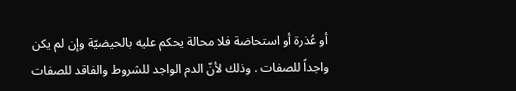أو عُذرة أو استحاضة فلا محالة يحكم عليه بالحيضيّة وإن لم يكن واجداً للصفات . وذلك لأنّ الدم الواجد للشروط والفاقد للصفات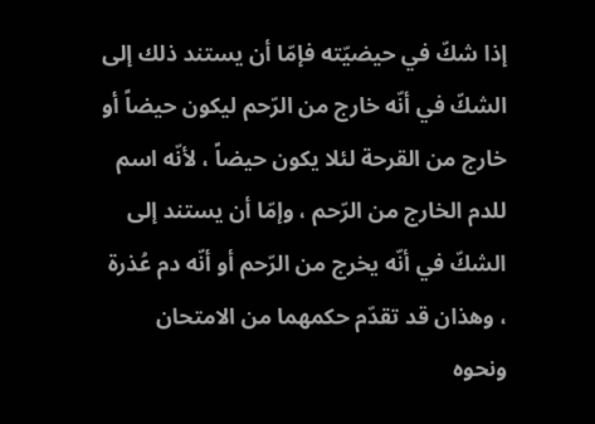إذا شكّ في حيضيّته فإمّا أن يستند ذلك إلى الشكّ في أنّه خارج من الرّحم ليكون حيضاً أو خارج من القرحة لئلا يكون حيضاً ، لأنّه اسم للدم الخارج من الرّحم ، وإمّا أن يستند إلى الشكّ في أنّه يخرج من الرّحم أو أنّه دم عُذرة ، وهذان قد تقدّم حكمهما من الامتحان ونحوه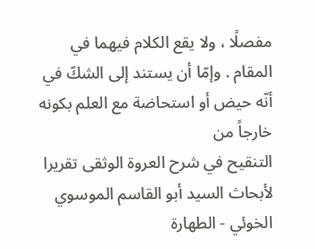مفصلًا ، ولا يقع الكلام فيهما في المقام . وإمّا أن يستند إلى الشكّ في أنّه حيض أو استحاضة مع العلم بكونه خارجاً من
التنقيح في شرح العروة الوثقى تقريرا لأبحاث السيد أبو القاسم الموسوي الخوئي - الطهارة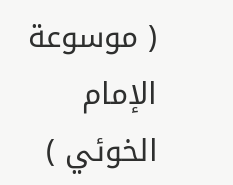( موسوعة الإمام الخوئي )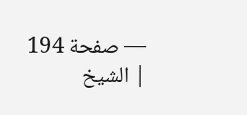— صفحة 194 | الشيخ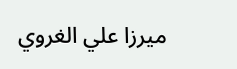ميرزا علي الغروي